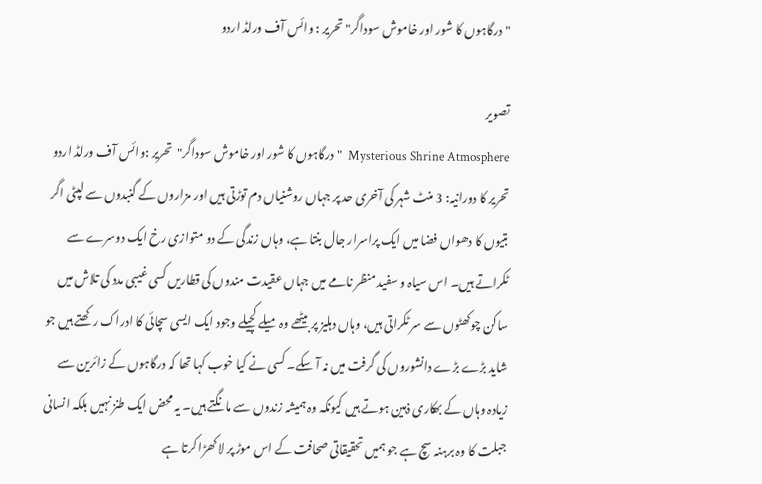"درگاہوں کا شور اور خاموش سوداگر" تحریر : وائس آف ورلڈ اردو

تصویر
Mysterious Shrine Atmosphere  "درگاہوں کا شور اور خاموش سوداگر"  تحریر :وائس آف ورلڈ اردو  تحریر کا دورانیہ: 3 منٹ شہر کی آخری حد پر جہاں روشنیاں دم توڑتی ہیں اور مزاروں کے گنبدوں سے لپٹی اگر بتیوں کا دھواں فضا میں ایک پراسرار جال بنتا ہے، وہاں زندگی کے دو متوازی رخ ایک دوسرے سے ٹکراتے ہیں۔ اس سیاہ و سفید منظر نامے میں جہاں عقیدت مندوں کی قطاریں کسی غیبی مدد کی تلاش میں ساکن چوکھٹوں سے سر ٹکراتی ہیں، وہاں دہلیز پر بیٹھے وہ میلے کچیلے وجود ایک ایسی سچائی کا ادراک رکھتے ہیں جو شاید بڑے بڑے دانشوروں کی گرفت میں نہ آ سکے۔ کسی نے کیا خوب کہا تھا کہ درگاہوں کے زائرین سے زیادہ وہاں کے بھکاری ذہین ہوتے ہیں کیونکہ وہ ہمیشہ زندوں سے مانگتے ہیں۔ یہ محض ایک طنز نہیں بلکہ انسانی جبلت کا وہ برہنہ سچ ہے جو ہمیں تحقیقاتی صحافت کے اس موڑ پر لا کھڑا کرتا ہے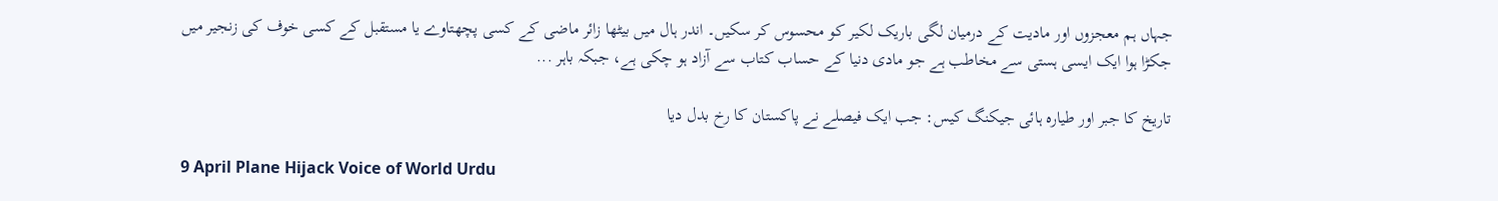جہاں ہم معجزوں اور مادیت کے درمیان لگی باریک لکیر کو محسوس کر سکیں۔ اندر ہال میں بیٹھا زائر ماضی کے کسی پچھتاوے یا مستقبل کے کسی خوف کی زنجیر میں جکڑا ہوا ایک ایسی ہستی سے مخاطب ہے جو مادی دنیا کے حساب کتاب سے آزاد ہو چکی ہے، جبکہ باہر ...

تاریخ کا جبر اور طیارہ ہائی جیکنگ کیس: جب ایک فیصلے نے پاکستان کا رخ بدل دیا

9 April Plane Hijack Voice of World Urdu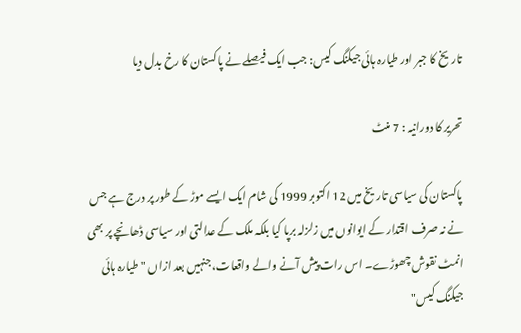تاریخ کا جبر اور طیارہ ہائی جیکنگ کیس: جب ایک فیصلے نے پاکستان کا رخ بدل دیا

تحریر کا دورانیہ : 7 منٹ

پاکستان کی سیاسی تاریخ میں 12 اکتوبر 1999 کی شام ایک ایسے موڑ کے طور پر درج ہے جس نے نہ صرف اقتدار کے ایوانوں میں زلزلہ برپا کیا بلکہ ملک کے عدالتی اور سیاسی ڈھانچے پر بھی انمٹ نقوش چھوڑے۔ اس رات پیش آنے والے واقعات، جنہیں بعد ازاں "طیارہ ہائی جیکنگ کیس"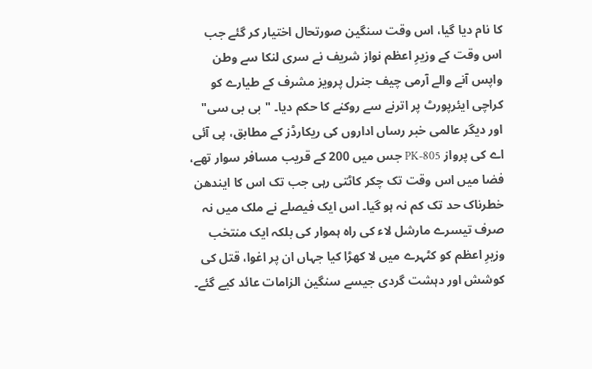کا نام دیا گیا، اس وقت سنگین صورتحال اختیار کر گئے جب اس وقت کے وزیرِ اعظم نواز شریف نے سری لنکا سے وطن واپس آنے والے آرمی چیف جنرل پرویز مشرف کے طیارے کو کراچی ایئرپورٹ پر اترنے سے روکنے کا حکم دیا۔ "بی بی سی" اور دیگر عالمی خبر رساں اداروں کی ریکارڈز کے مطابق، پی آئی اے کی پرواز PK-805 جس میں 200 کے قریب مسافر سوار تھے، فضا میں اس وقت تک چکر کاٹتی رہی جب تک اس کا ایندھن خطرناک حد تک کم نہ ہو گیا۔ اس ایک فیصلے نے ملک میں نہ صرف تیسرے مارشل لاء کی راہ ہموار کی بلکہ ایک منتخب وزیرِ اعظم کو کٹہرے میں لا کھڑا کیا جہاں ان پر اغوا، قتل کی کوشش اور دہشت گردی جیسے سنگین الزامات عائد کیے گئے۔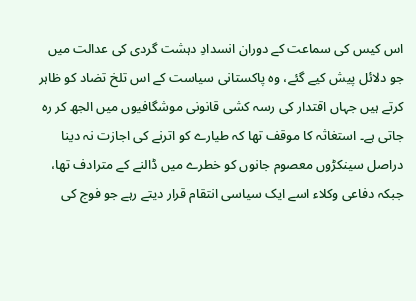اس کیس کی سماعت کے دوران انسدادِ دہشت گردی کی عدالت میں جو دلائل پیش کیے گئے، وہ پاکستانی سیاست کے اس تلخ تضاد کو ظاہر کرتے ہیں جہاں اقتدار کی رسہ کشی قانونی موشگافیوں میں الجھ کر رہ جاتی ہے۔ استغاثہ کا موقف تھا کہ طیارے کو اترنے کی اجازت نہ دینا دراصل سینکڑوں معصوم جانوں کو خطرے میں ڈالنے کے مترادف تھا، جبکہ دفاعی وکلاء اسے ایک سیاسی انتقام قرار دیتے رہے جو فوج کی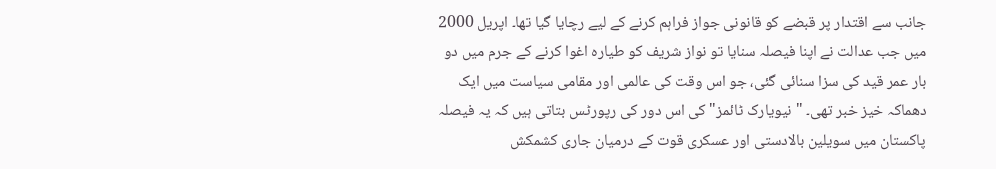جانب سے اقتدار پر قبضے کو قانونی جواز فراہم کرنے کے لیے رچایا گیا تھا۔ اپریل 2000 میں جب عدالت نے اپنا فیصلہ سنایا تو نواز شریف کو طیارہ اغوا کرنے کے جرم میں دو بار عمر قید کی سزا سنائی گئی، جو اس وقت کی عالمی اور مقامی سیاست میں ایک دھماکہ خیز خبر تھی۔ "نیویارک ٹائمز" کی اس دور کی رپورٹس بتاتی ہیں کہ یہ فیصلہ پاکستان میں سویلین بالادستی اور عسکری قوت کے درمیان جاری کشمکش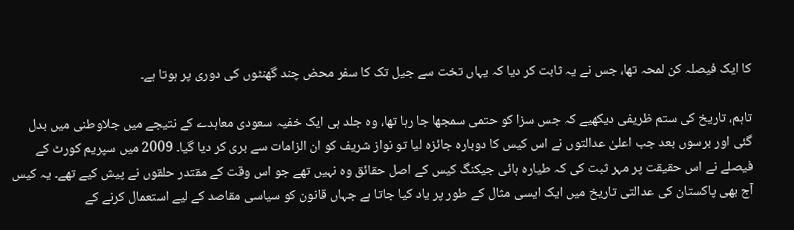کا ایک فیصلہ کن لمحہ تھا، جس نے یہ ثابت کر دیا کہ یہاں تخت سے جیل تک کا سفر محض چند گھنٹوں کی دوری پر ہوتا ہے۔

تاہم، تاریخ کی ستم ظریفی دیکھیے کہ جس سزا کو حتمی سمجھا جا رہا تھا، وہ جلد ہی ایک خفیہ سعودی معاہدے کے نتیجے میں جلاوطنی میں بدل گئی اور برسوں بعد جب اعلیٰ عدالتوں نے اس کیس کا دوبارہ جائزہ لیا تو نواز شریف کو ان الزامات سے بری کر دیا گیا۔ 2009 میں سپریم کورٹ کے فیصلے نے اس حقیقت پر مہر ثبت کی کہ طیارہ ہائی جیکنگ کیس کے اصل حقائق وہ نہیں تھے جو اس وقت کے مقتدر حلقوں نے پیش کیے تھے۔ یہ کیس آج بھی پاکستان کی عدالتی تاریخ میں ایک ایسی مثال کے طور پر یاد کیا جاتا ہے جہاں قانون کو سیاسی مقاصد کے لیے استعمال کرنے کے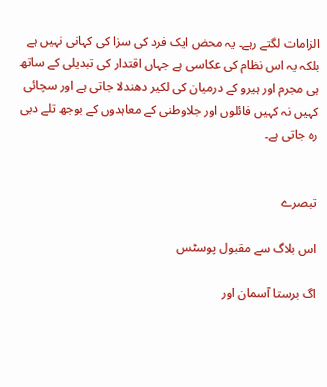الزامات لگتے رہے۔ یہ محض ایک فرد کی سزا کی کہانی نہیں ہے بلکہ یہ اس نظام کی عکاسی ہے جہاں اقتدار کی تبدیلی کے ساتھ ہی مجرم اور ہیرو کے درمیان کی لکیر دھندلا جاتی ہے اور سچائی کہیں نہ کہیں فائلوں اور جلاوطنی کے معاہدوں کے بوجھ تلے دبی رہ جاتی ہے۔


تبصرے

اس بلاگ سے مقبول پوسٹس

اگ برستا آسمان اور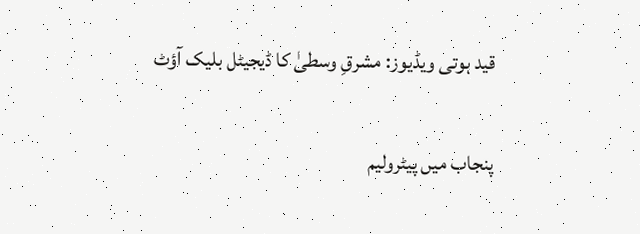قید ہوتی ویڈیوز: مشرقِ وسطیٰ کا ڈیجیٹل بلیک آؤٹ

پنجاب میں پیٹرولیم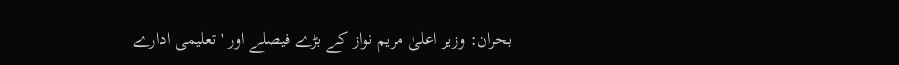بحران: وزیر اعلیٰ مریم نواز کے بڑے فیصلے اور 'تعلیمی ادارے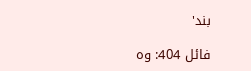بند'

فائل 404: وہ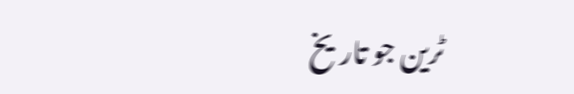ٹرین جو تاریخ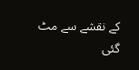کے نقشے سے مٹ گئی